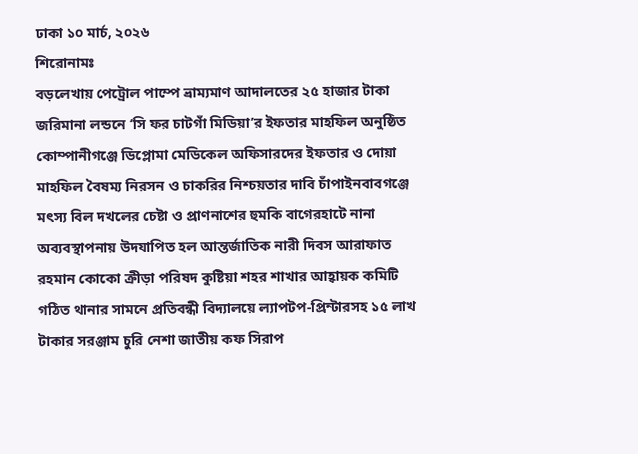ঢাকা ১০ মার্চ, ২০২৬
শিরোনামঃ
বড়লেখায় পেট্রোল পাম্পে ভ্রাম্যমাণ আদালতের ২৫ হাজার টাকা জরিমানা লন্ডনে ‘সি ফর চাটগাঁ মিডিয়া’র ইফতার মাহফিল অনুষ্ঠিত কোম্পানীগঞ্জে ডিপ্লোমা মেডিকেল অফিসারদের ইফতার ও দোয়া মাহফিল বৈষম্য নিরসন ও চাকরির নিশ্চয়তার দাবি চাঁপাইনবাবগঞ্জে মৎস্য বিল দখলের চেষ্টা ও প্রাণনাশের হুমকি বাগেরহাটে নানা অব্যবস্থাপনায় উদযাপিত হল আন্তর্জাতিক নারী দিবস আরাফাত রহমান কোকো ক্রীড়া পরিষদ কুষ্টিয়া শহর শাখার আহ্বায়ক কমিটি গঠিত থানার সামনে প্রতিবন্ধী বিদ্যালয়ে ল্যাপটপ-প্রিন্টারসহ ১৫ লাখ টাকার সরঞ্জাম চুরি নেশা জাতীয় কফ সিরাপ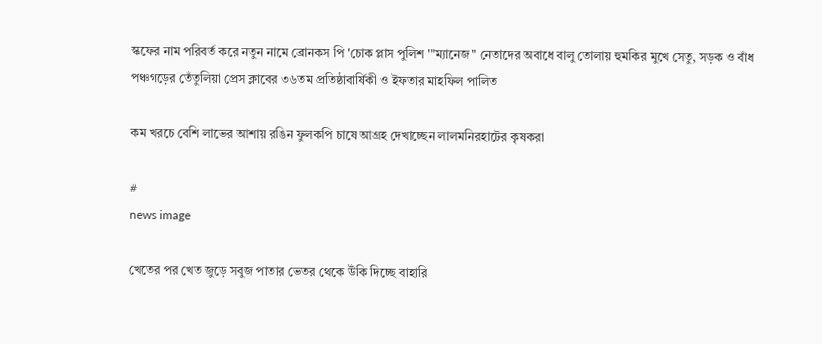স্কফের নাম পরিবর্ত করে নতুন নামে ব্রোনকস পি 'চোক প্লাস পুলিশ '"ম্যানেজ" নেতাদের অবাধে বালু তোলায় হুমকির মুখে সেতু, সড়ক ও বাঁধ পঞ্চগড়ের তেঁতুলিয়া প্রেস ক্লাবের ৩৬তম প্রতিষ্ঠাবার্ষিকী ও ইফতার মাহফিল পালিত

কম খরচে বেশি লাভের আশায় রঙিন ফুলকপি চাষে আগ্রহ দেখাচ্ছেন লালমনিরহাটের কৃষকরা

#
news image

খেতের পর খেত জুড়ে সবুজ পাতার ভেতর থেকে উঁকি দিচ্ছে বাহারি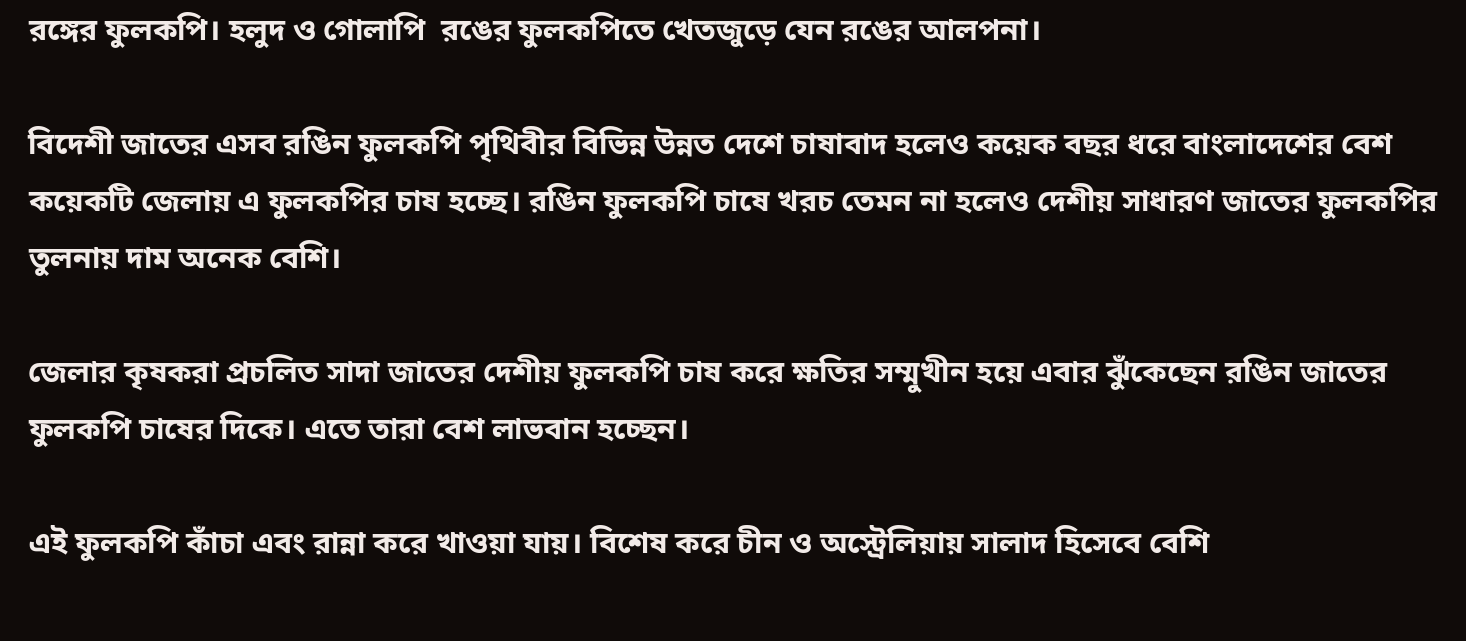রঙ্গের ফুলকপি। হলুদ ও গোলাপি  রঙের ফুলকপিতে খেতজুড়ে যেন রঙের আলপনা।

বিদেশী জাতের এসব রঙিন ফুলকপি পৃথিবীর বিভিন্ন উন্নত দেশে চাষাবাদ হলেও কয়েক বছর ধরে বাংলাদেশের বেশ কয়েকটি জেলায় এ ফুলকপির চাষ হচ্ছে। রঙিন ফুলকপি চাষে খরচ তেমন না হলেও দেশীয় সাধারণ জাতের ফুলকপির তুলনায় দাম অনেক বেশি।

জেলার কৃষকরা প্রচলিত সাদা জাতের দেশীয় ফুলকপি চাষ করে ক্ষতির সম্মুখীন হয়ে এবার ঝুঁকেছেন রঙিন জাতের ফুলকপি চাষের দিকে। এতে তারা বেশ লাভবান হচ্ছেন।

এই ফুলকপি কাঁচা এবং রান্না করে খাওয়া যায়। বিশেষ করে চীন ও অস্ট্রেলিয়ায় সালাদ হিসেবে বেশি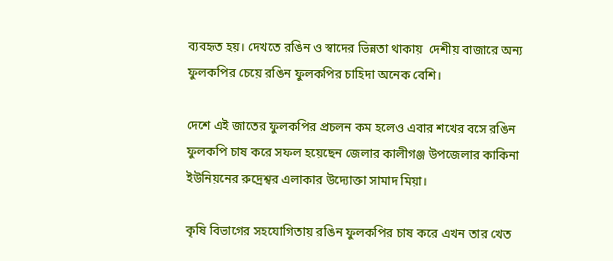ব্যবহৃত হয়। দেখতে রঙিন ও স্বাদের ভিন্নতা থাকায়  দেশীয় বাজারে অন্য ফুলকপির চেয়ে রঙিন ফুলকপির চাহিদা অনেক বেশি।

দেশে এই জাতের ফুলকপির প্রচলন কম হলেও এবার শখের বসে রঙিন ফুলকপি চাষ করে সফল হয়েছেন জেলার কালীগঞ্জ উপজেলার কাকিনা ইউনিয়নের রুদ্রেশ্বর এলাকার উদ্যোক্তা সামাদ মিয়া।

কৃষি বিভাগের সহযোগিতায় রঙিন ফুলকপির চাষ করে এখন তার খেত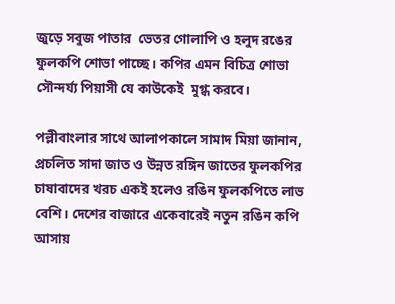জুড়ে সবুজ পাতার  ভেতর গোলাপি ও হলুদ রঙের ফুলকপি শোভা পাচ্ছে। কপির এমন বিচিত্র শোভা সৌন্দর্য্য পিয়াসী যে কাউকেই  মুগ্ধ করবে।

পল্লীবাংলার সাথে আলাপকালে সামাদ মিয়া জানান, প্রচলিত সাদা জাত ও উন্নত রঙ্গিন জাতের ফুলকপির চাষাবাদের খরচ একই হলেও রঙিন ফুলকপিতে লাভ বেশি। দেশের বাজারে একেবারেই নতুন রঙিন কপি আসায়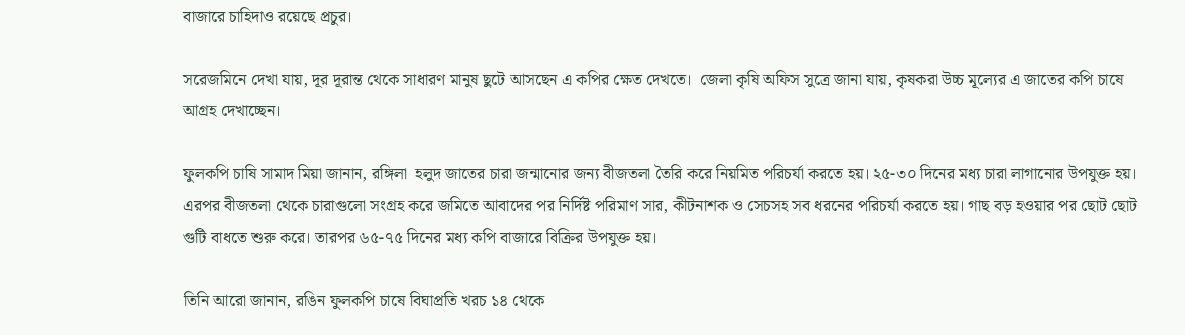বাজারে চাহিদাও রয়েছে প্রচুর।

সরেজমিনে দেখা যায়, দূর দূরান্ত থেকে সাধারণ মানুষ ছুটে আসছেন এ কপির ক্ষেত দেখতে।  জেলা কৃষি অফিস সুত্রে জানা যায়, কৃষকরা উচ্চ মূল্যের এ জাতের কপি চাষে আগ্রহ দেখাচ্ছেন।

ফুলকপি চাষি সামাদ মিয়া জানান, রঙ্গিলা  হলুদ জাতের চারা জন্মানোর জন্য বীজতলা তৈরি করে নিয়মিত পরিচর্যা করতে হয়। ২৫-৩০ দিনের মধ্য চারা লাগানোর উপযুক্ত হয়। এরপর বীজতলা থেকে চারাগুলো সংগ্রহ করে জমিতে আবাদের পর নির্দিষ্ট পরিমাণ সার, কীটনাশক ও সেচসহ সব ধরনের পরিচর্যা করতে হয়। গাছ বড় হওয়ার পর ছোট ছোট গুটি বাধতে শুরু করে। তারপর ৬৫-৭৫ দিনের মধ্য কপি বাজারে বিক্রির উপযুক্ত হয়।

তিনি আরো জানান, রঙিন ফুলকপি চাষে বিঘাপ্রতি খরচ ১৪ থেকে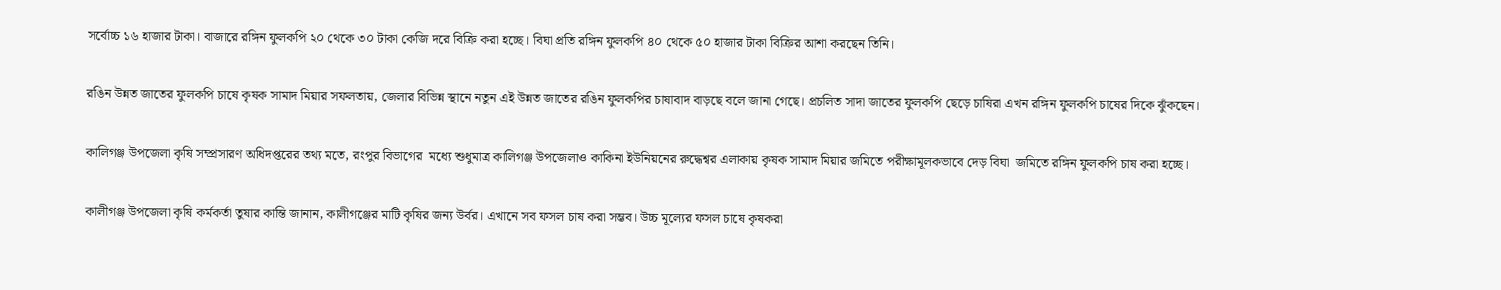সর্বোচ্চ ১৬ হাজার টাকা। বাজারে রঙ্গিন ফুলকপি ২০ থেকে ৩০ টাকা কেজি দরে বিক্রি করা হচ্ছে। বিঘা প্রতি রঙ্গিন ফুলকপি ৪০ থেকে ৫০ হাজার টাকা বিক্রির আশা করছেন তিনি।

রঙিন উন্নত জাতের ফুলকপি চাষে কৃষক সামাদ মিয়ার সফলতায়, জেলার বিভিন্ন স্থানে নতুন এই উন্নত জাতের রঙিন ফুলকপির চাষাবাদ বাড়ছে বলে জানা গেছে। প্রচলিত সাদা জাতের ফুলকপি ছেড়ে চাষিরা এখন রঙ্গিন ফুলকপি চাষের দিকে ঝুঁকছেন।

কালিগঞ্জ উপজেলা কৃষি সম্প্রসারণ অধিদপ্তরের তথ্য মতে, রংপুর বিভাগের  মধ্যে শুধুমাত্র কালিগঞ্জ উপজেলাও কাকিনা ইউনিয়নের রুদ্ধেশ্বর এলাকায় কৃষক সামাদ মিয়ার জমিতে পরীক্ষামূলকভাবে দেড় বিঘা  জমিতে রঙ্গিন ফুলকপি চাষ করা হচ্ছে।

কালীগঞ্জ উপজেলা কৃষি কর্মকর্তা তুষার কান্তি জানান, কালীগঞ্জের মাটি কৃষির জন্য উর্বর। এখানে সব ফসল চাষ করা সম্ভব। উচ্চ মূল্যের ফসল চাষে কৃষকরা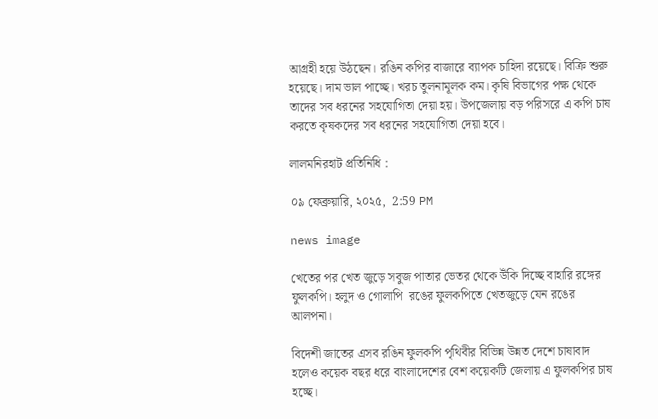আগ্রহী হয়ে উঠছেন। রঙিন কপির বাজারে ব্যাপক চাহিদা রয়েছে। বিক্রি শুরু হয়েছে। দাম ভাল পাচ্ছে। খরচ তুলনামূলক কম। কৃষি বিভাগের পক্ষ থেকে তাদের সব ধরনের সহযোগিতা দেয়া হয়। উপজেলায় বড় পরিসরে এ কপি চাষ করতে কৃষকদের সব ধরনের সহযোগিতা দেয়া হবে।

লালমনিরহাট প্রতিনিধি :

০৯ ফেব্রুয়ারি, ২০২৫,  2:59 PM

news image

খেতের পর খেত জুড়ে সবুজ পাতার ভেতর থেকে উঁকি দিচ্ছে বাহারি রঙ্গের ফুলকপি। হলুদ ও গোলাপি  রঙের ফুলকপিতে খেতজুড়ে যেন রঙের আলপনা।

বিদেশী জাতের এসব রঙিন ফুলকপি পৃথিবীর বিভিন্ন উন্নত দেশে চাষাবাদ হলেও কয়েক বছর ধরে বাংলাদেশের বেশ কয়েকটি জেলায় এ ফুলকপির চাষ হচ্ছে।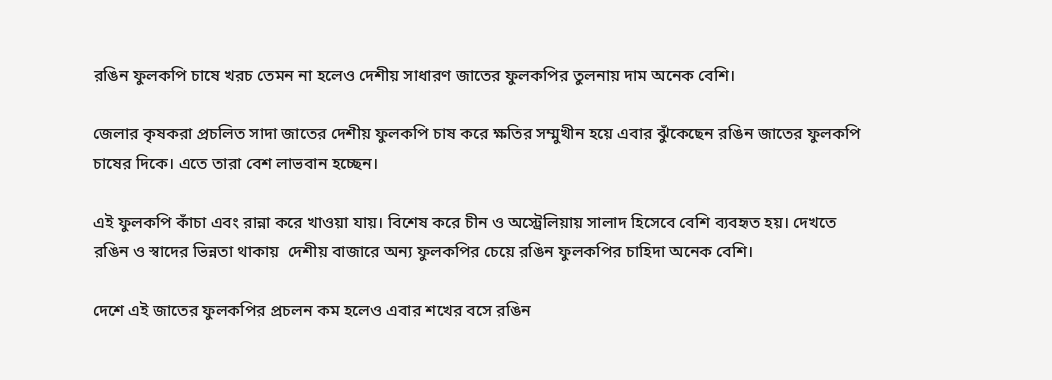রঙিন ফুলকপি চাষে খরচ তেমন না হলেও দেশীয় সাধারণ জাতের ফুলকপির তুলনায় দাম অনেক বেশি।

জেলার কৃষকরা প্রচলিত সাদা জাতের দেশীয় ফুলকপি চাষ করে ক্ষতির সম্মুখীন হয়ে এবার ঝুঁকেছেন রঙিন জাতের ফুলকপি চাষের দিকে। এতে তারা বেশ লাভবান হচ্ছেন।

এই ফুলকপি কাঁচা এবং রান্না করে খাওয়া যায়। বিশেষ করে চীন ও অস্ট্রেলিয়ায় সালাদ হিসেবে বেশি ব্যবহৃত হয়। দেখতে রঙিন ও স্বাদের ভিন্নতা থাকায়  দেশীয় বাজারে অন্য ফুলকপির চেয়ে রঙিন ফুলকপির চাহিদা অনেক বেশি।

দেশে এই জাতের ফুলকপির প্রচলন কম হলেও এবার শখের বসে রঙিন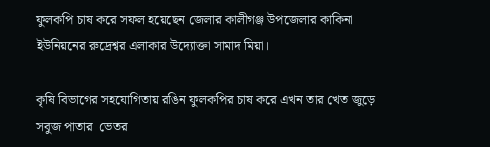ফুলকপি চাষ করে সফল হয়েছেন জেলার কালীগঞ্জ উপজেলার কাকিনা ইউনিয়নের রুদ্রেশ্বর এলাকার উদ্যোক্তা সামাদ মিয়া।

কৃষি বিভাগের সহযোগিতায় রঙিন ফুলকপির চাষ করে এখন তার খেত জুড়ে সবুজ পাতার  ভেতর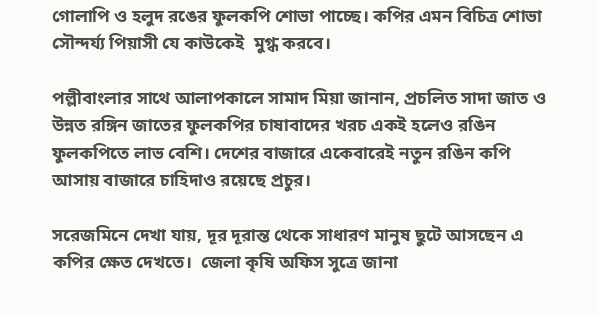গোলাপি ও হলুদ রঙের ফুলকপি শোভা পাচ্ছে। কপির এমন বিচিত্র শোভা সৌন্দর্য্য পিয়াসী যে কাউকেই  মুগ্ধ করবে।

পল্লীবাংলার সাথে আলাপকালে সামাদ মিয়া জানান, প্রচলিত সাদা জাত ও উন্নত রঙ্গিন জাতের ফুলকপির চাষাবাদের খরচ একই হলেও রঙিন ফুলকপিতে লাভ বেশি। দেশের বাজারে একেবারেই নতুন রঙিন কপি আসায় বাজারে চাহিদাও রয়েছে প্রচুর।

সরেজমিনে দেখা যায়, দূর দূরান্ত থেকে সাধারণ মানুষ ছুটে আসছেন এ কপির ক্ষেত দেখতে।  জেলা কৃষি অফিস সুত্রে জানা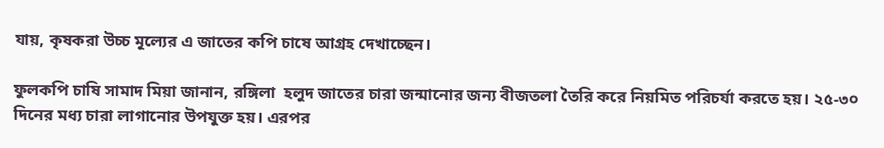যায়, কৃষকরা উচ্চ মূল্যের এ জাতের কপি চাষে আগ্রহ দেখাচ্ছেন।

ফুলকপি চাষি সামাদ মিয়া জানান, রঙ্গিলা  হলুদ জাতের চারা জন্মানোর জন্য বীজতলা তৈরি করে নিয়মিত পরিচর্যা করতে হয়। ২৫-৩০ দিনের মধ্য চারা লাগানোর উপযুক্ত হয়। এরপর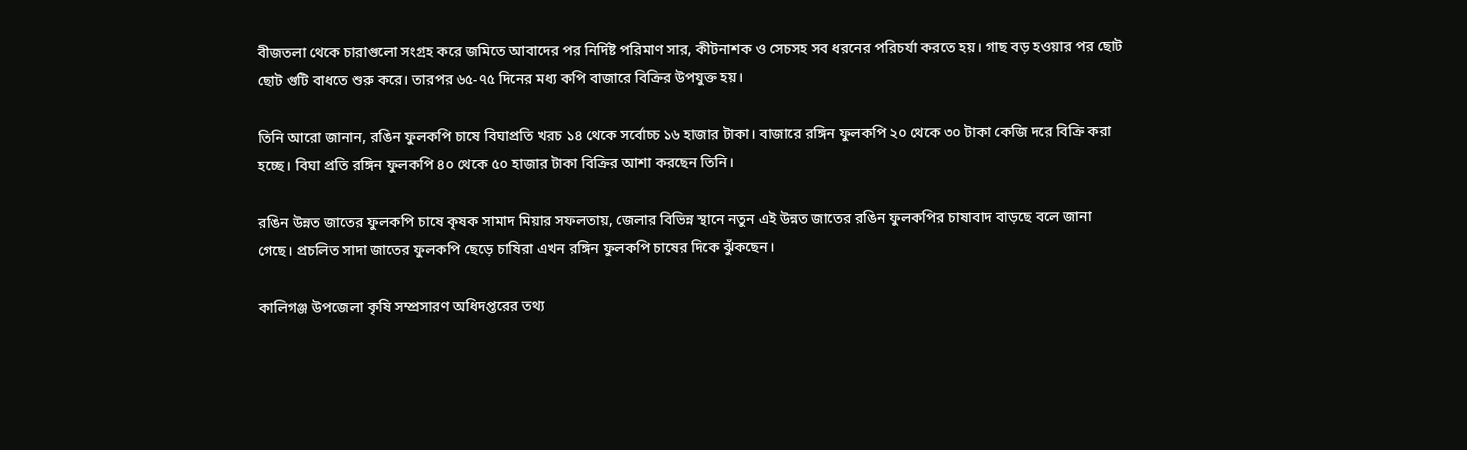বীজতলা থেকে চারাগুলো সংগ্রহ করে জমিতে আবাদের পর নির্দিষ্ট পরিমাণ সার, কীটনাশক ও সেচসহ সব ধরনের পরিচর্যা করতে হয়। গাছ বড় হওয়ার পর ছোট ছোট গুটি বাধতে শুরু করে। তারপর ৬৫-৭৫ দিনের মধ্য কপি বাজারে বিক্রির উপযুক্ত হয়।

তিনি আরো জানান, রঙিন ফুলকপি চাষে বিঘাপ্রতি খরচ ১৪ থেকে সর্বোচ্চ ১৬ হাজার টাকা। বাজারে রঙ্গিন ফুলকপি ২০ থেকে ৩০ টাকা কেজি দরে বিক্রি করা হচ্ছে। বিঘা প্রতি রঙ্গিন ফুলকপি ৪০ থেকে ৫০ হাজার টাকা বিক্রির আশা করছেন তিনি।

রঙিন উন্নত জাতের ফুলকপি চাষে কৃষক সামাদ মিয়ার সফলতায়, জেলার বিভিন্ন স্থানে নতুন এই উন্নত জাতের রঙিন ফুলকপির চাষাবাদ বাড়ছে বলে জানা গেছে। প্রচলিত সাদা জাতের ফুলকপি ছেড়ে চাষিরা এখন রঙ্গিন ফুলকপি চাষের দিকে ঝুঁকছেন।

কালিগঞ্জ উপজেলা কৃষি সম্প্রসারণ অধিদপ্তরের তথ্য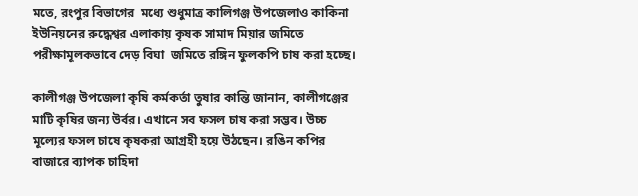মতে, রংপুর বিভাগের  মধ্যে শুধুমাত্র কালিগঞ্জ উপজেলাও কাকিনা ইউনিয়নের রুদ্ধেশ্বর এলাকায় কৃষক সামাদ মিয়ার জমিতে পরীক্ষামূলকভাবে দেড় বিঘা  জমিতে রঙ্গিন ফুলকপি চাষ করা হচ্ছে।

কালীগঞ্জ উপজেলা কৃষি কর্মকর্তা তুষার কান্তি জানান, কালীগঞ্জের মাটি কৃষির জন্য উর্বর। এখানে সব ফসল চাষ করা সম্ভব। উচ্চ মূল্যের ফসল চাষে কৃষকরা আগ্রহী হয়ে উঠছেন। রঙিন কপির বাজারে ব্যাপক চাহিদা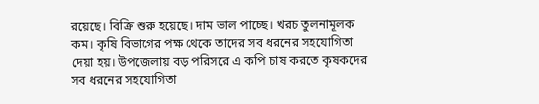রয়েছে। বিক্রি শুরু হয়েছে। দাম ভাল পাচ্ছে। খরচ তুলনামূলক কম। কৃষি বিভাগের পক্ষ থেকে তাদের সব ধরনের সহযোগিতা দেয়া হয়। উপজেলায় বড় পরিসরে এ কপি চাষ করতে কৃষকদের সব ধরনের সহযোগিতা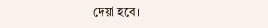দেয়া হবে।